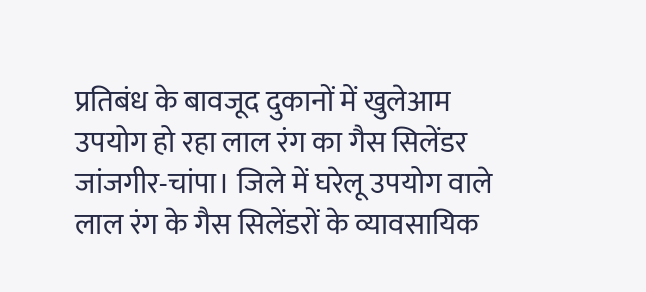प्रतिबंध के बावजूद दुकानों में खुलेआम उपयोग हो रहा लाल रंग का गैस सिलेंडर
जांजगीर-चांपा। जिले में घरेलू उपयोग वाले लाल रंग के गैस सिलेंडरों के व्यावसायिक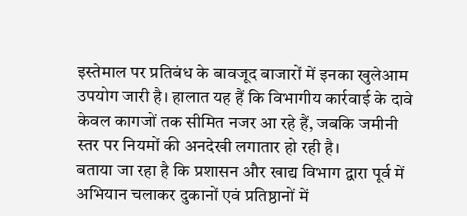इस्तेमाल पर प्रतिबंध के बावजूद बाजारों में इनका खुलेआम उपयोग जारी है। हालात यह हैं कि विभागीय कार्रवाई के दावे केवल कागजों तक सीमित नजर आ रहे हैं, जबकि जमीनी स्तर पर नियमों की अनदेखी लगातार हो रही है।
बताया जा रहा है कि प्रशासन और खाद्य विभाग द्वारा पूर्व में अभियान चलाकर दुकानों एवं प्रतिष्ठानों में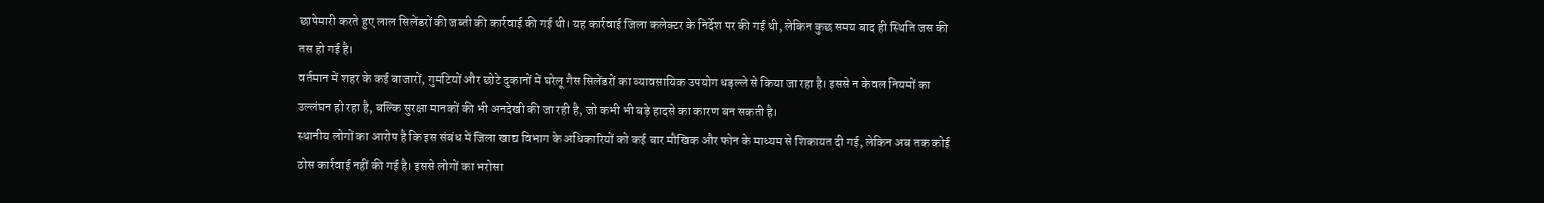छापेमारी करते हुए लाल सिलेंडरों की जब्ती की कार्रवाई की गई थी। यह कार्रवाई जिला कलेक्टर के निर्देश पर की गई थी, लेकिन कुछ समय बाद ही स्थिति जस की तस हो गई है।
वर्तमान में शहर के कई बाजारों, गुमटियों और छोटे दुकानों में घरेलू गैस सिलेंडरों का व्यावसायिक उपयोग धड़ल्ले से किया जा रहा है। इससे न केवल नियमों का उल्लंघन हो रहा है, बल्कि सुरक्षा मानकों की भी अनदेखी की जा रही है, जो कभी भी बड़े हादसे का कारण बन सकती है।
स्थानीय लोगों का आरोप है कि इस संबंध में जिला खाद्य विभाग के अधिकारियों को कई बार मौखिक और फोन के माध्यम से शिकायत दी गई, लेकिन अब तक कोई ठोस कार्रवाई नहीं की गई है। इससे लोगों का भरोसा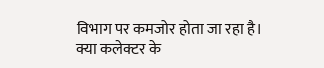विभाग पर कमजोर होता जा रहा है।
क्या कलेक्टर के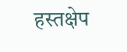हस्तक्षेप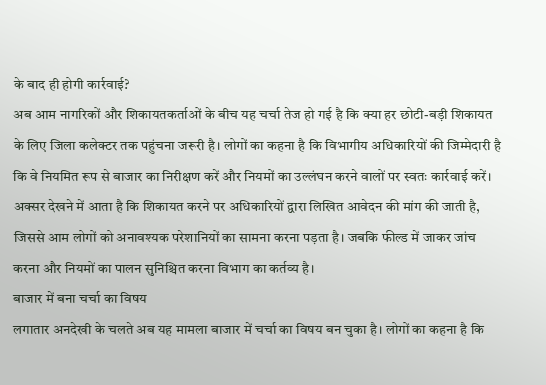के बाद ही होगी कार्रवाई?
अब आम नागरिकों और शिकायतकर्ताओं के बीच यह चर्चा तेज हो गई है कि क्या हर छोटी-बड़ी शिकायत के लिए जिला कलेक्टर तक पहुंचना जरूरी है। लोगों का कहना है कि विभागीय अधिकारियों की जिम्मेदारी है कि वे नियमित रूप से बाजार का निरीक्षण करें और नियमों का उल्लंघन करने वालों पर स्वतः कार्रवाई करें।
अक्सर देखने में आता है कि शिकायत करने पर अधिकारियों द्वारा लिखित आवेदन की मांग की जाती है, जिससे आम लोगों को अनावश्यक परेशानियों का सामना करना पड़ता है। जबकि फील्ड में जाकर जांच करना और नियमों का पालन सुनिश्चित करना विभाग का कर्तव्य है।
बाजार में बना चर्चा का विषय
लगातार अनदेखी के चलते अब यह मामला बाजार में चर्चा का विषय बन चुका है। लोगों का कहना है कि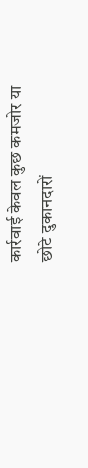कार्रवाई केवल कुछ कमजोर या छोटे दुकानदारों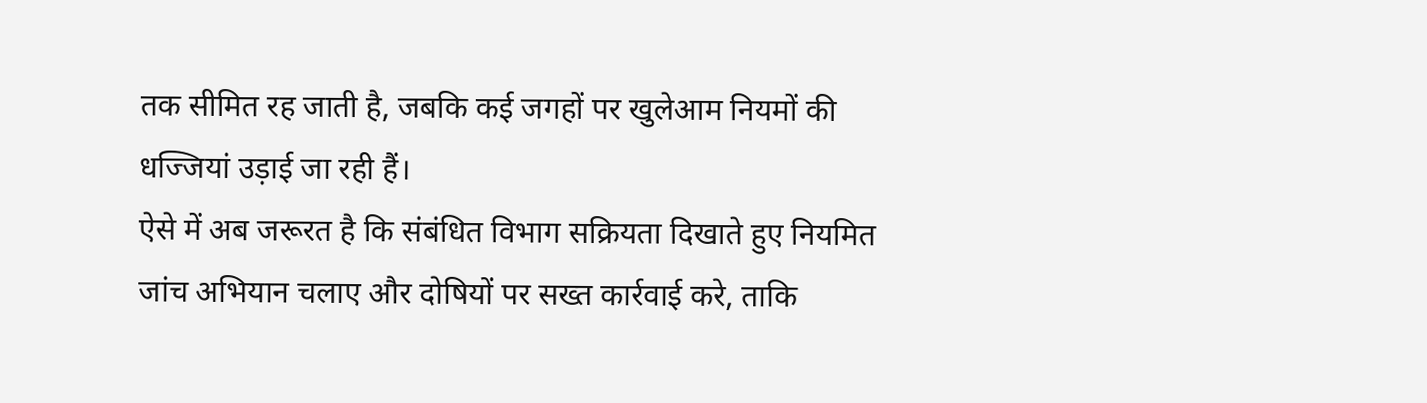तक सीमित रह जाती है, जबकि कई जगहों पर खुलेआम नियमों की धज्जियां उड़ाई जा रही हैं।
ऐसे में अब जरूरत है कि संबंधित विभाग सक्रियता दिखाते हुए नियमित जांच अभियान चलाए और दोषियों पर सख्त कार्रवाई करे, ताकि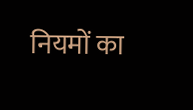नियमों का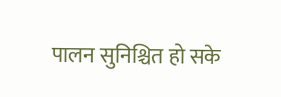पालन सुनिश्चित हो सके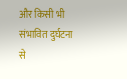और किसी भी संभावित दुर्घटना से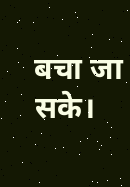बचा जा सके।